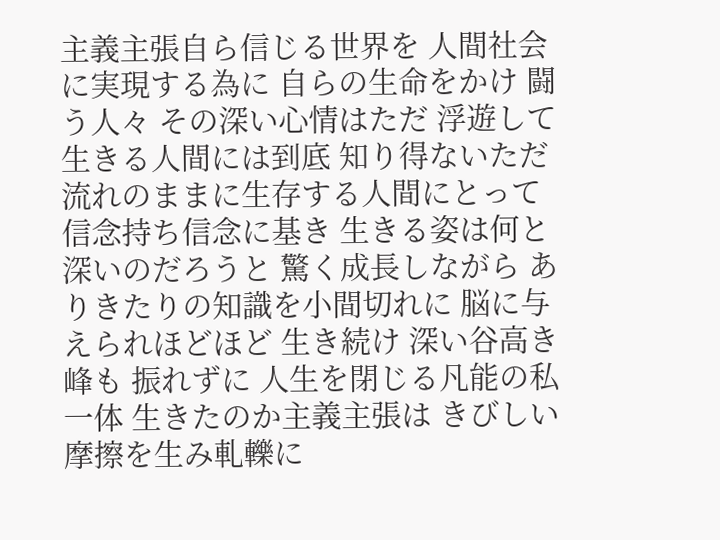主義主張自ら信じる世界を 人間社会に実現する為に 自らの生命をかけ 闘う人々 その深い心情はただ 浮遊して生きる人間には到底 知り得ないただ 流れのままに生存する人間にとって 信念持ち信念に基き 生きる姿は何と深いのだろうと 驚く成長しながら ありきたりの知識を小間切れに 脳に与えられほどほど 生き続け 深い谷高き峰も 振れずに 人生を閉じる凡能の私 一体 生きたのか主義主張は きびしい摩擦を生み軋轢に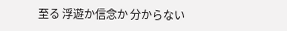至る 浮遊か信念か 分からない